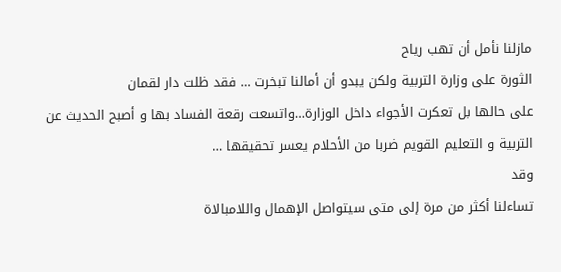مازلنا نأمل أن تهب رياح
الثورة على وزارة التربية ولكن يبدو أن أمالنا تبخرت … فقد ظلت دار لقمان
على حالها بل تعكرت الأجواء داخل الوزارة…واتسعت رقعة الفساد بها و أصبح الحديث عن
التربية و التعليم القويم ضربا من الأحلام يعسر تحقيقها …
وقد
تساءلنا أكثر من مرة إلى متى سيتواصل الإهمال واللامبالاة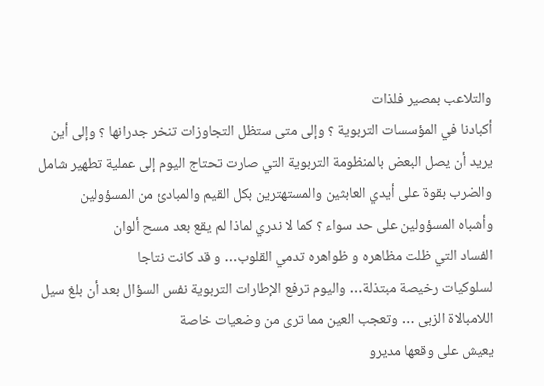والتلاعب بمصير فلذات
أكبادنا في المؤسسات التربوية ؟ وإلى متى ستظل التجاوزات تنخر جدرانها ؟ وإلى أين
يريد أن يصل البعض بالمنظومة التربوية التي صارت تحتاج اليوم إلى عملية تطهير شامل
والضرب بقوة على أيدي العابثين والمستهترين بكل القيم والمبادئ من المسؤولين
وأشباه المسؤولين على حد سواء ؟ كما لا ندري لماذا لم يقع بعد مسح ألوان
الفساد التي ظلت مظاهره و ظواهره تدمي القلوب… و قد كانت نتاجا
لسلوكيات رخيصة مبتذلة… واليوم ترفع الإطارات التربوية نفس السؤال بعد أن بلغ سيل
اللامبالاة الزبى … وتعجب العين مما ترى من وضعيات خاصة
يعيش على وقعها مديرو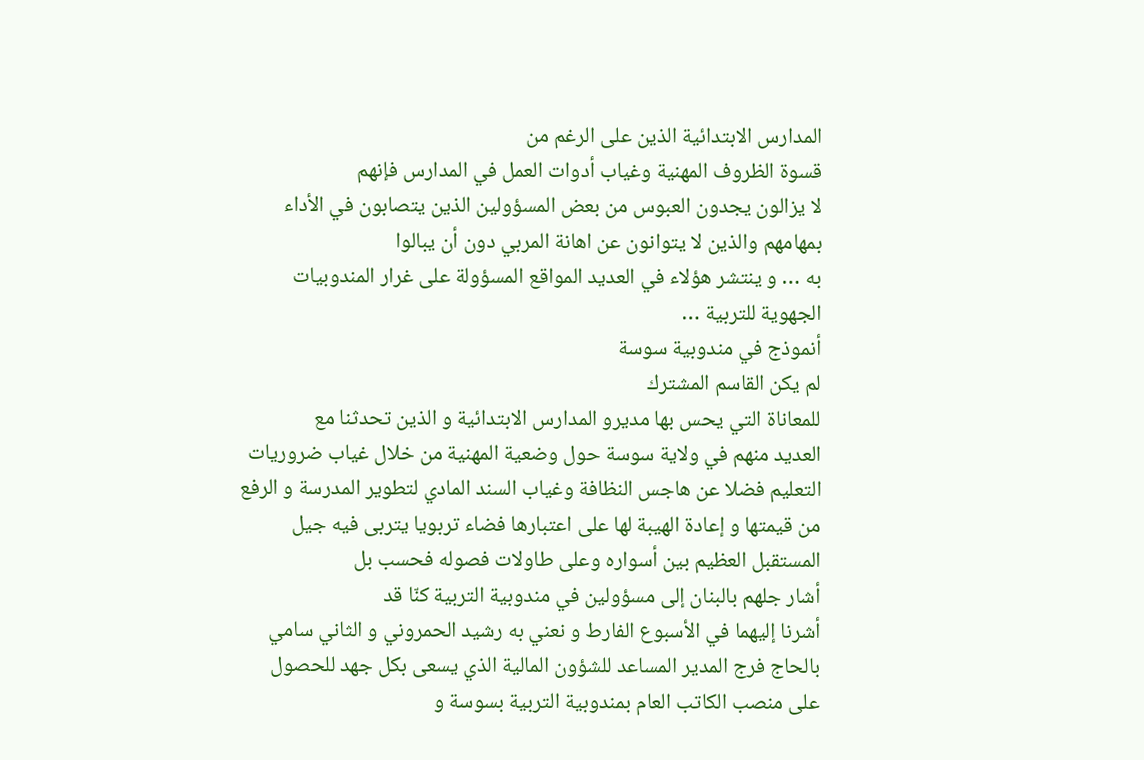المدارس الابتدائية الذين على الرغم من
قسوة الظروف المهنية وغياب أدوات العمل في المدارس فإنهم
لا يزالون يجدون العبوس من بعض المسؤولين الذين يتصابون في الأداء
بمهامهم والذين لا يتوانون عن اهانة المربي دون أن يبالوا
به … و ينتشر هؤلاء في العديد المواقع المسؤولة على غرار المندوبيات
الجهوية للتربية …
أنموذج في مندوبية سوسة
لم يكن القاسم المشترك
للمعاناة التي يحس بها مديرو المدارس الابتدائية و الذين تحدثنا مع
العديد منهم في ولاية سوسة حول وضعية المهنية من خلال غياب ضروريات
التعليم فضلا عن هاجس النظافة وغياب السند المادي لتطوير المدرسة و الرفع
من قيمتها و إعادة الهيبة لها على اعتبارها فضاء تربويا يتربى فيه جيل
المستقبل العظيم بين أسواره وعلى طاولات فصوله فحسب بل
أشار جلهم بالبنان إلى مسؤولين في مندوبية التربية كنّا قد
أشرنا إليهما في الأسبوع الفارط و نعني به رشيد الحمروني و الثاني سامي
بالحاج فرج المدير المساعد للشؤون المالية الذي يسعى بكل جهد للحصول
على منصب الكاتب العام بمندوبية التربية بسوسة و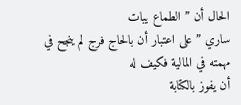الحال أن ” الطماع يبات
ساري ” على اعتبار أن بالحاج فرج لم ينجح في مهمته في المالية فكيف له
أن يفوز بالكتابة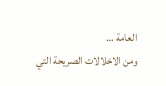العامة …
ومن الاخلالات الصريحة التي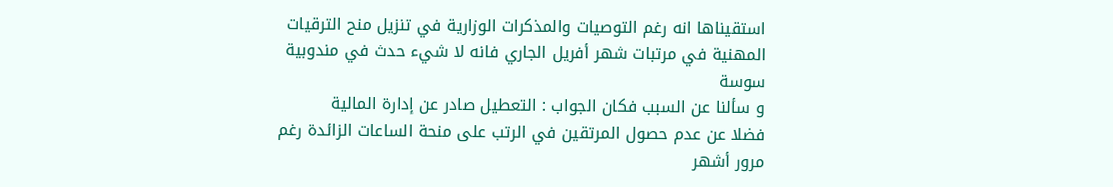استقيناها انه رغم التوصيات والمذكرات الوزارية في تنزيل منح الترقيات
المهنية في مرتبات شهر أفريل الجاري فانه لا شيء حدث في مندوبية سوسة
و سألنا عن السبب فكان الجواب : التعطيل صادر عن إدارة المالية
فضلا عن عدم حصول المرتقين في الرتب على منحة الساعات الزائدة رغم مرور أشهر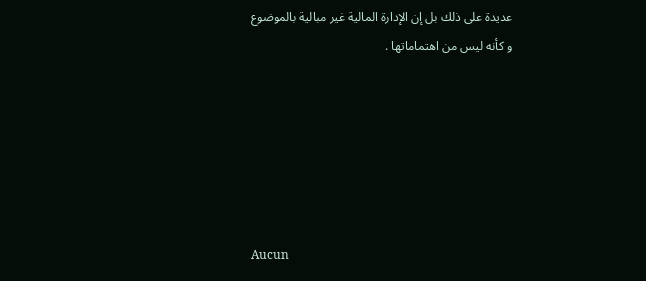عديدة على ذلك بل إن الإدارة المالية غير مبالية بالموضوع
و كأنه ليس من اهتماماتها .






Aucun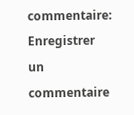commentaire:
Enregistrer un commentaire